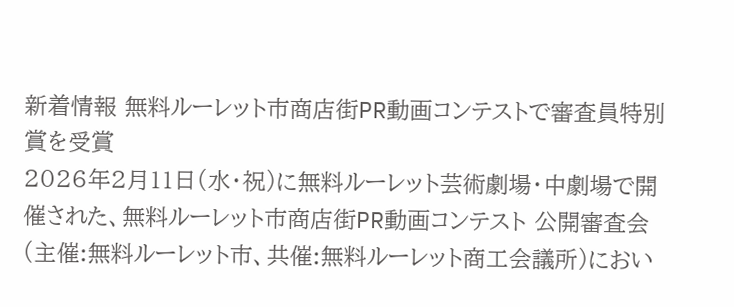新着情報 無料ルーレット市商店街PR動画コンテストで審査員特別賞を受賞
2026年2月11日(水・祝)に無料ルーレット芸術劇場・中劇場で開催された、無料ルーレット市商店街PR動画コンテスト 公開審査会(主催:無料ルーレット市、共催:無料ルーレット商工会議所)におい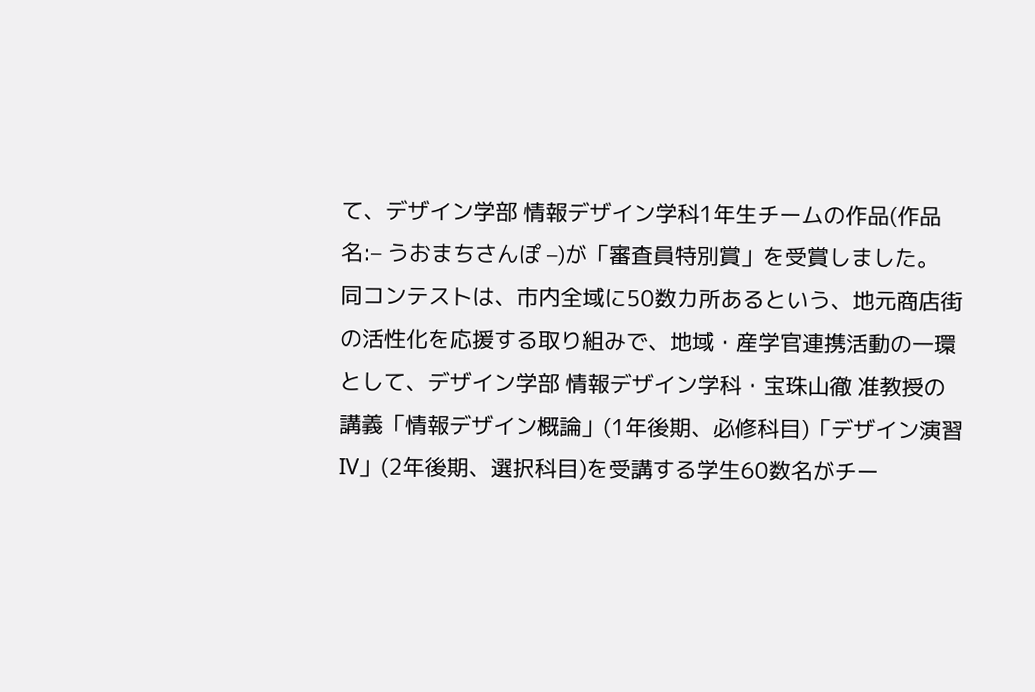て、デザイン学部 情報デザイン学科1年生チームの作品(作品名:– うおまちさんぽ –)が「審査員特別賞」を受賞しました。
同コンテストは、市内全域に50数カ所あるという、地元商店街の活性化を応援する取り組みで、地域・産学官連携活動の一環として、デザイン学部 情報デザイン学科・宝珠山徹 准教授の講義「情報デザイン概論」(1年後期、必修科目)「デザイン演習IV」(2年後期、選択科目)を受講する学生60数名がチー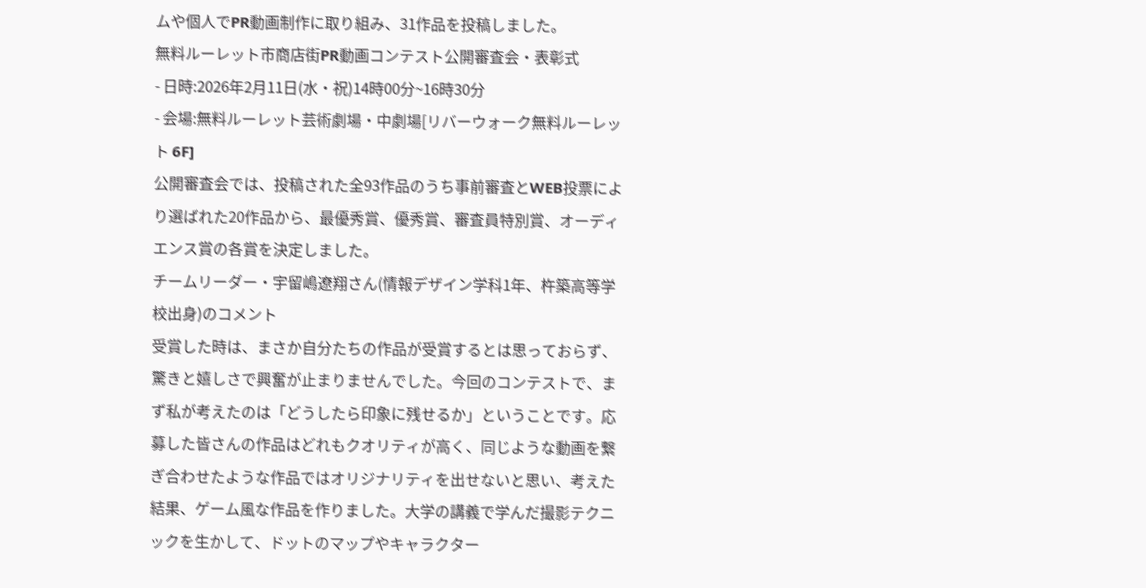ムや個人でPR動画制作に取り組み、31作品を投稿しました。
無料ルーレット市商店街PR動画コンテスト公開審査会・表彰式
- 日時:2026年2月11日(水・祝)14時00分~16時30分
- 会場:無料ルーレット芸術劇場・中劇場[リバーウォーク無料ルーレット 6F]
公開審査会では、投稿された全93作品のうち事前審査とWEB投票により選ばれた20作品から、最優秀賞、優秀賞、審査員特別賞、オーディエンス賞の各賞を決定しました。
チームリーダー・宇留嶋遼翔さん(情報デザイン学科1年、杵築高等学校出身)のコメント
受賞した時は、まさか自分たちの作品が受賞するとは思っておらず、驚きと嬉しさで興奮が止まりませんでした。今回のコンテストで、まず私が考えたのは「どうしたら印象に残せるか」ということです。応募した皆さんの作品はどれもクオリティが高く、同じような動画を繋ぎ合わせたような作品ではオリジナリティを出せないと思い、考えた結果、ゲーム風な作品を作りました。大学の講義で学んだ撮影テクニックを生かして、ドットのマップやキャラクター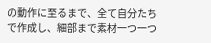の動作に至るまで、全て自分たちで作成し、細部まで素材一つ一つ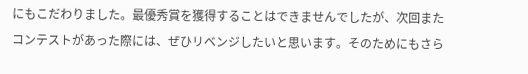にもこだわりました。最優秀賞を獲得することはできませんでしたが、次回またコンテストがあった際には、ぜひリベンジしたいと思います。そのためにもさら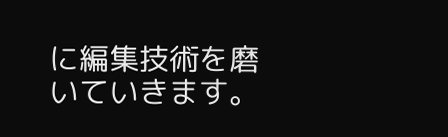に編集技術を磨いていきます。